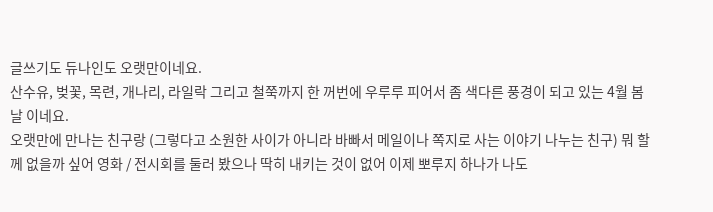글쓰기도 듀나인도 오랫만이네요.
산수유, 벚꽃, 목련, 개나리, 라일락 그리고 철쭉까지 한 꺼번에 우루루 피어서 좀 색다른 풍경이 되고 있는 4월 봄 날 이네요.
오랫만에 만나는 친구랑 (그렇다고 소원한 사이가 아니라 바빠서 메일이나 쪽지로 사는 이야기 나누는 친구) 뭐 할께 없을까 싶어 영화 / 전시회를 둘러 봤으나 딱히 내키는 것이 없어 이제 뽀루지 하나가 나도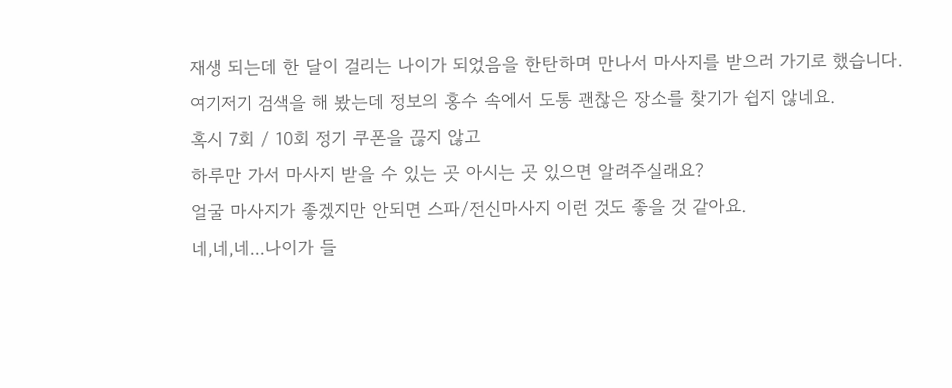재생 되는데 한 달이 걸리는 나이가 되었음을 한탄하며 만나서 마사지를 받으러 가기로 했습니다.
여기저기 검색을 해 봤는데 정보의 홍수 속에서 도통 괜찮은 장소를 찾기가 쉽지 않네요.
혹시 7회 / 10회 정기 쿠폰을 끊지 않고
하루만 가서 마사지 받을 수 있는 곳 아시는 곳 있으면 알려주실래요?
얼굴 마사지가 좋겠지만 안되면 스파/전신마사지 이런 것도 좋을 것 같아요.
네,네,네...나이가 들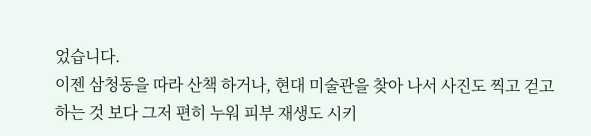었습니다.
이젠 삼청동을 따라 산책 하거나, 현대 미술관을 찾아 나서 사진도 찍고 걷고 하는 것 보다 그저 편히 누워 피부 재생도 시키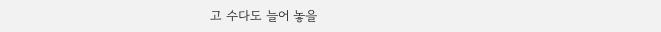고 수다도 늘어 놓을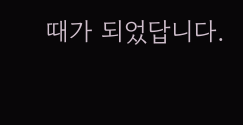때가 되었답니다.